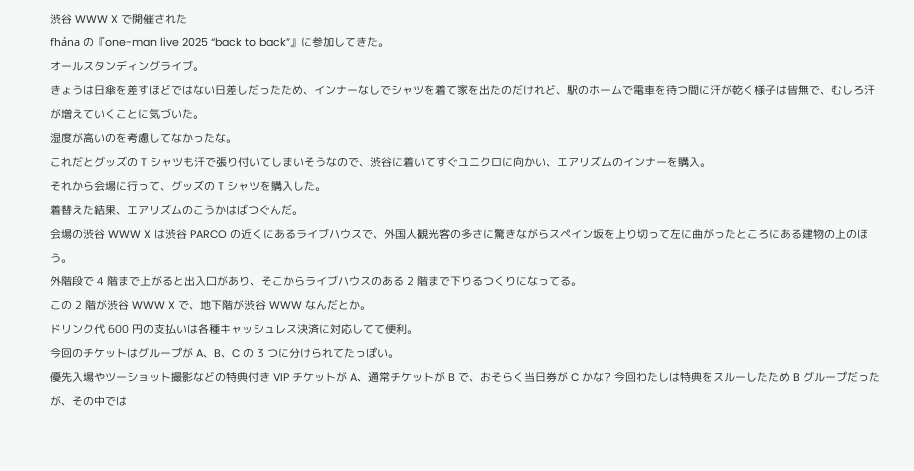渋谷 WWW X で開催された
fhána の『one-man live 2025 “back to back”』に参加してきた。
オールスタンディングライブ。
きょうは日傘を差すほどではない日差しだったため、インナーなしでシャツを着て家を出たのだけれど、駅のホームで電車を待つ間に汗が乾く様子は皆無で、むしろ汗が増えていくことに気づいた。
湿度が高いのを考慮してなかったな。
これだとグッズの T シャツも汗で張り付いてしまいそうなので、渋谷に着いてすぐユニクロに向かい、エアリズムのインナーを購入。
それから会場に行って、グッズの T シャツを購入した。
着替えた結果、エアリズムのこうかはばつぐんだ。
会場の渋谷 WWW X は渋谷 PARCO の近くにあるライブハウスで、外国人観光客の多さに驚きながらスペイン坂を上り切って左に曲がったところにある建物の上のほう。
外階段で 4 階まで上がると出入口があり、そこからライブハウスのある 2 階まで下りるつくりになってる。
この 2 階が渋谷 WWW X で、地下階が渋谷 WWW なんだとか。
ドリンク代 600 円の支払いは各種キャッシュレス決済に対応してて便利。
今回のチケットはグループが A、B、C の 3 つに分けられてたっぽい。
優先入場やツーショット撮影などの特典付き VIP チケットが A、通常チケットが B で、おそらく当日券が C かな? 今回わたしは特典をスルーしたため B グループだったが、その中では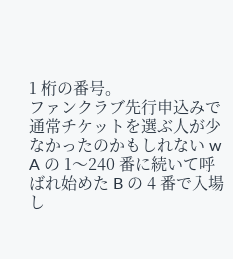1 桁の番号。
ファンクラブ先行申込みで通常チケットを選ぶ人が少なかったのかもしれない w A の 1〜240 番に続いて呼ばれ始めた B の 4 番で入場し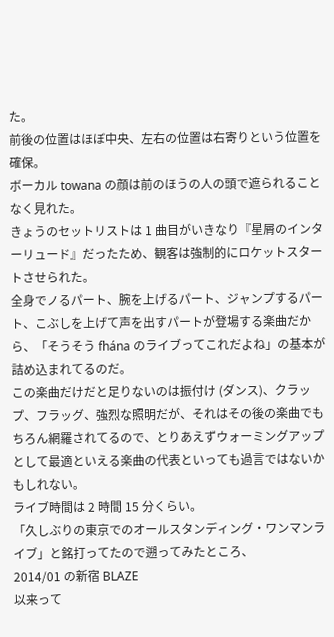た。
前後の位置はほぼ中央、左右の位置は右寄りという位置を確保。
ボーカル towana の顔は前のほうの人の頭で遮られることなく見れた。
きょうのセットリストは 1 曲目がいきなり『星屑のインターリュード』だったため、観客は強制的にロケットスタートさせられた。
全身でノるパート、腕を上げるパート、ジャンプするパート、こぶしを上げて声を出すパートが登場する楽曲だから、「そうそう fhána のライブってこれだよね」の基本が詰め込まれてるのだ。
この楽曲だけだと足りないのは振付け (ダンス)、クラップ、フラッグ、強烈な照明だが、それはその後の楽曲でもちろん網羅されてるので、とりあえずウォーミングアップとして最適といえる楽曲の代表といっても過言ではないかもしれない。
ライブ時間は 2 時間 15 分くらい。
「久しぶりの東京でのオールスタンディング・ワンマンライブ」と銘打ってたので遡ってみたところ、
2014/01 の新宿 BLAZE
以来って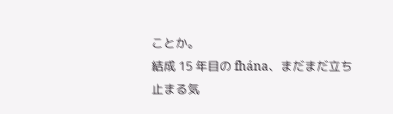ことか。
結成 15 年目の fhána、まだまだ立ち止まる気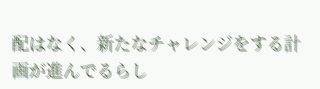配はなく、新たなチャレンジをする計画が進んでるらし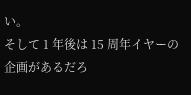い。
そして 1 年後は 15 周年イヤーの企画があるだろ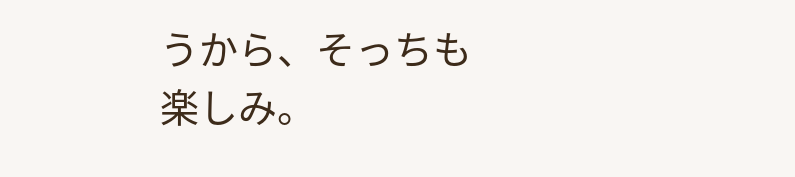うから、そっちも楽しみ。